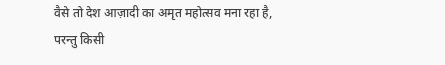वैसे तो देश आज़ादी का अमृत महोत्सव मना रहा है,
परन्तु किसी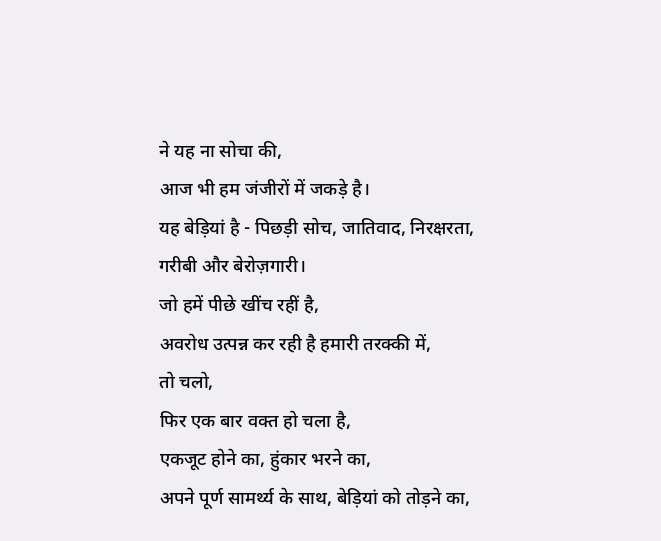ने यह ना सोचा की,
आज भी हम जंजीरों में जकड़े है।
यह बेड़ियां है - पिछड़ी सोच, जातिवाद, निरक्षरता, गरीबी और बेरोज़गारी।
जो हमें पीछे खींच रहीं है,
अवरोध उत्पन्न कर रही है हमारी तरक्की में,
तो चलो,
फिर एक बार वक्त हो चला है,
एकजूट होने का, हुंकार भरने का,
अपने पूर्ण सामर्थ्य के साथ, बेड़ियां को तोड़ने का,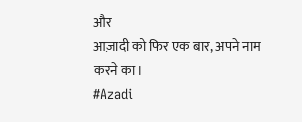और
आज़ादी को फिर एक बार, अपने नाम करने का।
#Azadi